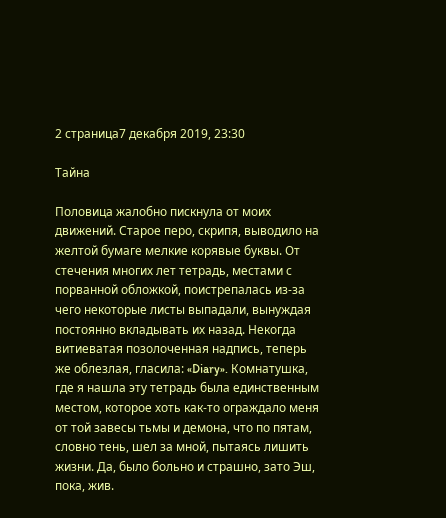2 страница7 декабря 2019, 23:30

Тайна

Половица жалобно пискнула от моих движений. Старое перо, скрипя, выводило на желтой бумаге мелкие корявые буквы. От стечения многих лет тетрадь, местами с порванной обложкой, поистрепалась из-за чего некоторые листы выпадали, вынуждая постоянно вкладывать их назад. Некогда витиеватая позолоченная надпись, теперь же облезлая, гласила: «Diary». Комнатушка, где я нашла эту тетрадь была единственным местом, которое хоть как-то ограждало меня от той завесы тьмы и демона, что по пятам, словно тень, шел за мной, пытаясь лишить жизни. Да, было больно и страшно, зато Эш, пока, жив.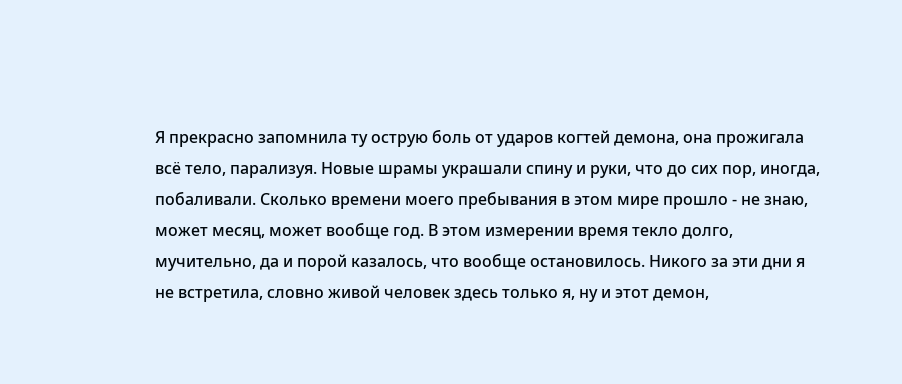Я прекрасно запомнила ту острую боль от ударов когтей демона, она прожигала всё тело, парализуя. Новые шрамы украшали спину и руки, что до сих пор, иногда, побаливали. Сколько времени моего пребывания в этом мире прошло - не знаю, может месяц, может вообще год. В этом измерении время текло долго, мучительно, да и порой казалось, что вообще остановилось. Никого за эти дни я не встретила, словно живой человек здесь только я, ну и этот демон,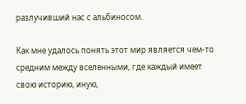разлучивший нас с альбиносом.

Как мне удалось понять этот мир является чем-то средним между вселенными, где каждый имеет свою историю, иную,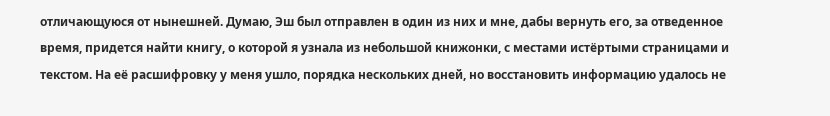отличающуюся от нынешней. Думаю, Эш был отправлен в один из них и мне, дабы вернуть его, за отведенное время, придется найти книгу, о которой я узнала из небольшой книжонки, с местами истёртыми страницами и текстом. На её расшифровку у меня ушло, порядка нескольких дней, но восстановить информацию удалось не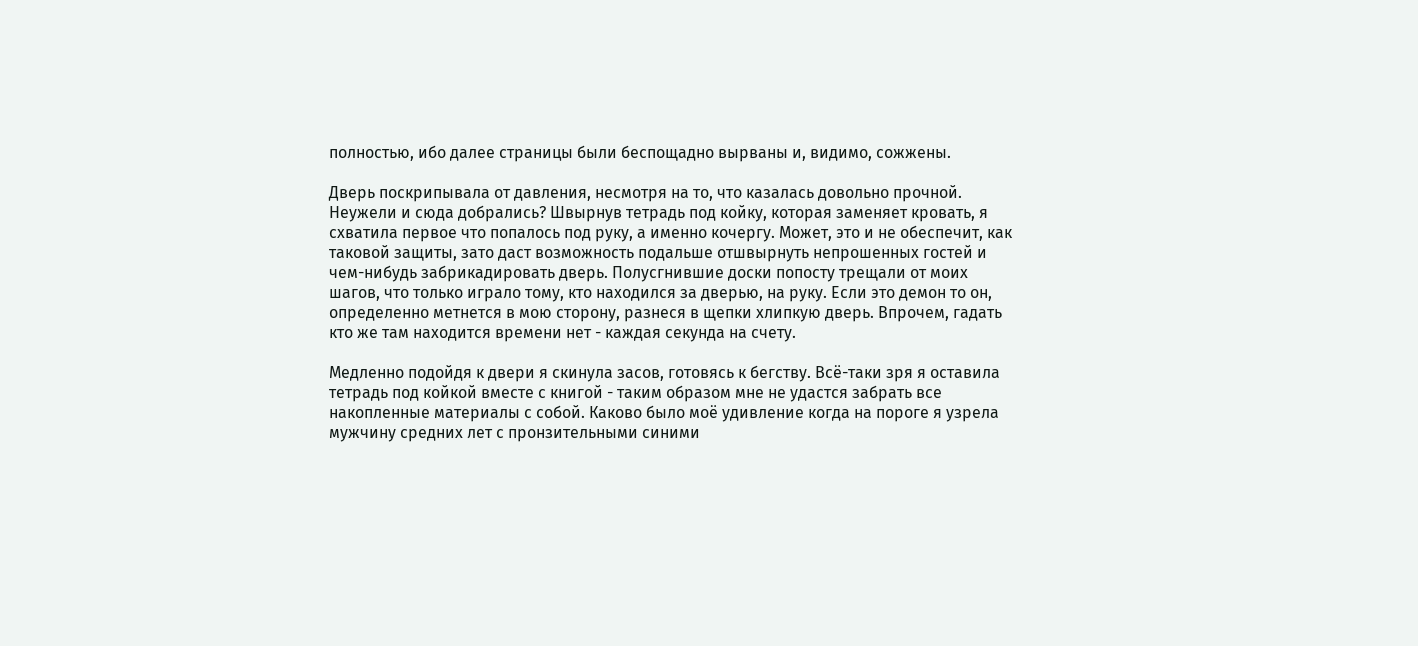полностью, ибо далее страницы были беспощадно вырваны и, видимо, сожжены.

Дверь поскрипывала от давления, несмотря на то, что казалась довольно прочной. Неужели и сюда добрались? Швырнув тетрадь под койку, которая заменяет кровать, я схватила первое что попалось под руку, а именно кочергу. Может, это и не обеспечит, как таковой защиты, зато даст возможность подальше отшвырнуть непрошенных гостей и чем-нибудь забрикадировать дверь. Полусгнившие доски попосту трещали от моих шагов, что только играло тому, кто находился за дверью, на руку. Если это демон то он, определенно метнется в мою сторону, разнеся в щепки хлипкую дверь. Впрочем, гадать кто же там находится времени нет - каждая секунда на счету.

Медленно подойдя к двери я скинула засов, готовясь к бегству. Всё-таки зря я оставила тетрадь под койкой вместе с книгой - таким образом мне не удастся забрать все накопленные материалы с собой. Каково было моё удивление когда на пороге я узрела мужчину средних лет с пронзительными синими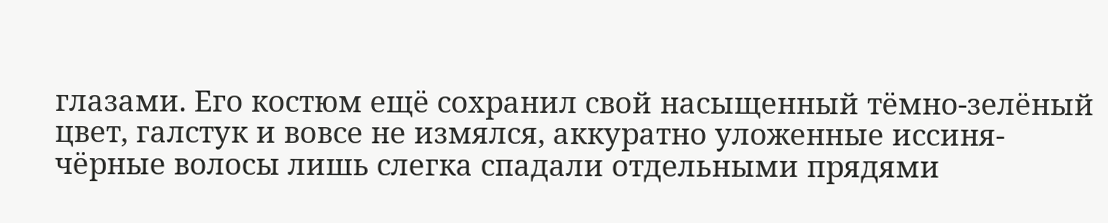глазами. Его костюм ещё сохранил свой насыщенный тёмно-зелёный цвет, галстук и вовсе не измялся, аккуратно уложенные иссиня-чёрные волосы лишь слегка спадали отдельными прядями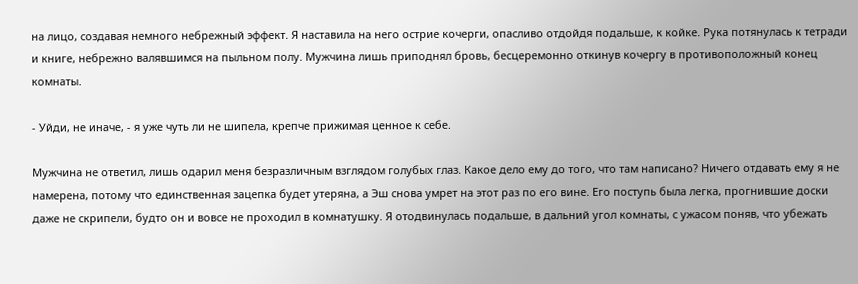на лицо, создавая немного небрежный эффект. Я наставила на него острие кочерги, опасливо отдойдя подальше, к койке. Рука потянулась к тетради и книге, небрежно валявшимся на пыльном полу. Мужчина лишь приподнял бровь, бесцеремонно откинув кочергу в противоположный конец комнаты.

- Уйди, не иначе, - я уже чуть ли не шипела, крепче прижимая ценное к себе.

Мужчина не ответил, лишь одарил меня безразличным взглядом голубых глаз. Какое дело ему до того, что там написано? Ничего отдавать ему я не намерена, потому что единственная зацепка будет утеряна, а Эш снова умрет на этот раз по его вине. Его поступь была легка, прогнившие доски даже не скрипели, будто он и вовсе не проходил в комнатушку. Я отодвинулась подальше, в дальний угол комнаты, с ужасом поняв, что убежать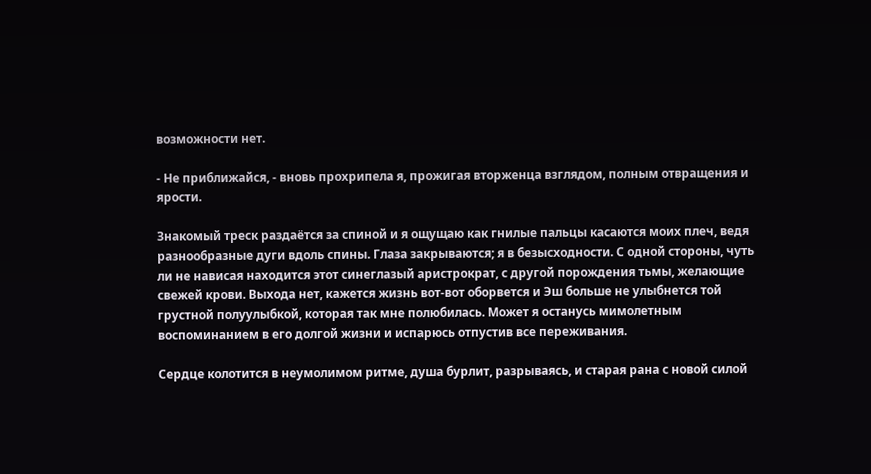возможности нет.

- Не приближайся, - вновь прохрипела я, прожигая вторженца взглядом, полным отвращения и ярости.

Знакомый треск раздаётся за спиной и я ощущаю как гнилые пальцы касаются моих плеч, ведя разнообразные дуги вдоль спины. Глаза закрываются; я в безысходности. С одной стороны, чуть ли не нависая находится этот синеглазый аристрократ, с другой порождения тьмы, желающие свежей крови. Выхода нет, кажется жизнь вот-вот оборвется и Эш больше не улыбнется той грустной полуулыбкой, которая так мне полюбилась. Может я останусь мимолетным воспоминанием в его долгой жизни и испарюсь отпустив все переживания.

Сердце колотится в неумолимом ритме, душа бурлит, разрываясь, и старая рана с новой силой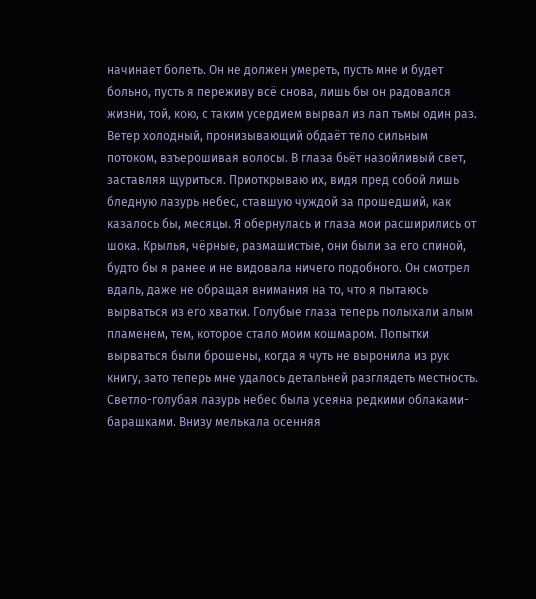начинает болеть. Он не должен умереть, пусть мне и будет больно, пусть я переживу всё снова, лишь бы он радовался жизни, той, кою, с таким усердием вырвал из лап тьмы один раз. Ветер холодный, пронизывающий обдаёт тело сильным потоком, взъерошивая волосы. В глаза бьёт назойливый свет, заставляя щуриться. Приоткрываю их, видя пред собой лишь бледную лазурь небес, ставшую чуждой за прошедший, как казалось бы, месяцы. Я обернулась и глаза мои расширились от шока. Крылья, чёрные, размашистые, они были за его спиной, будто бы я ранее и не видовала ничего подобного. Он смотрел вдаль, даже не обращая внимания на то, что я пытаюсь вырваться из его хватки. Голубые глаза теперь полыхали алым пламенем, тем, которое стало моим кошмаром. Попытки вырваться были брошены, когда я чуть не выронила из рук книгу, зато теперь мне удалось детальней разглядеть местность. Светло-голубая лазурь небес была усеяна редкими облаками-барашками. Внизу мелькала осенняя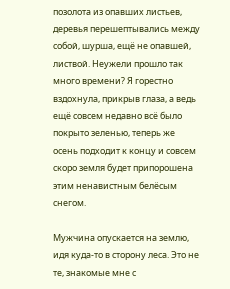позолота из опавших листьев, деревья перешептывались между собой, шурша, ещё не опавшей, листвой. Неужели прошло так много времени? Я горестно вздохнула, прикрыв глаза, а ведь ещё совсем недавно всё было покрыто зеленью, теперь же осень подходит к концу и совсем скоро земля будет припорошена этим ненавистным белёсым снегом.

Мужчина опускается на землю, идя куда-то в сторону леса. Это не те, знакомые мне с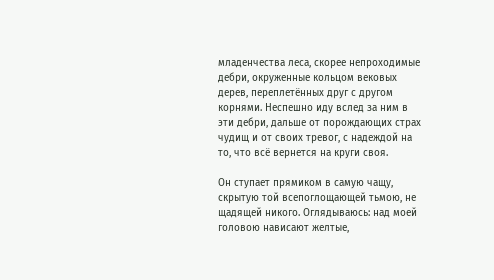младенчества леса, скорее непроходимые дебри, окруженные кольцом вековых дерев, переплетённых друг с другом корнями. Неспешно иду вслед за ним в эти дебри, дальше от порождающих страх чудищ и от своих тревог, с надеждой на то, что всё вернется на круги своя.

Он ступает прямиком в самую чащу, скрытую той всепоглощающей тьмою, не щадящей никого. Оглядываюсь: над моей головою нависают желтые,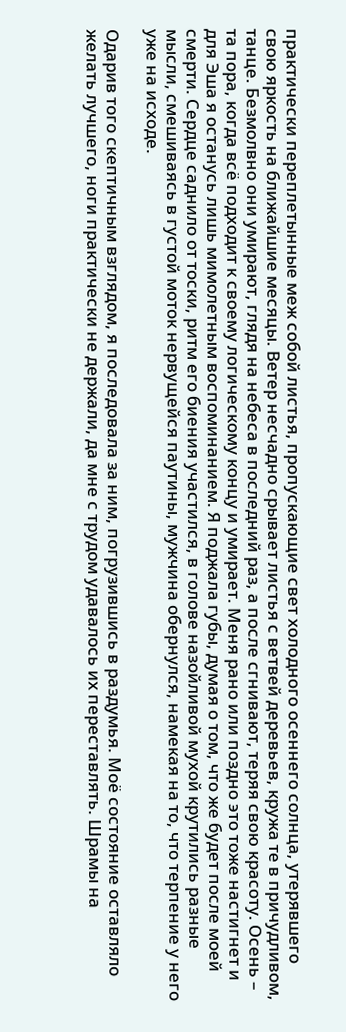практически переплетынные меж собой листья, пропускающие свет холодного осеннего солнца, утерявшего свою яркость на ближайшие месяцы. Ветер несчадно срывает листья с ветвей деревьев, кружа те в причудливом, танце. Безмолвно они умирают, глядя на небеса в последний раз, а после сгнивают, теряя свою красоту. Осень – та пора, когда всё подходит к своему логическому концу и умирает. Меня рано или поздно это тоже настигнет и для Эша я останусь лишь мимолетным воспоминанием. Я поджала губы, думая о том, что же будет после моей смерти. Сердце саднило от тоски, ритм его биения участился, в голове назойливой мухой крутились разные мысли, смешиваясь в густой моток нервущейся паутины, мужчина обернулся, намекая на то, что терпение у него уже на исходе.

Одарив того скептичным взглядом, я последовала за ним, погрузившись в раздумья. Моё состояние оставляло желать лучшего, ноги практически не держали, да мне с трудом удавалось их переставлять. Шрамы на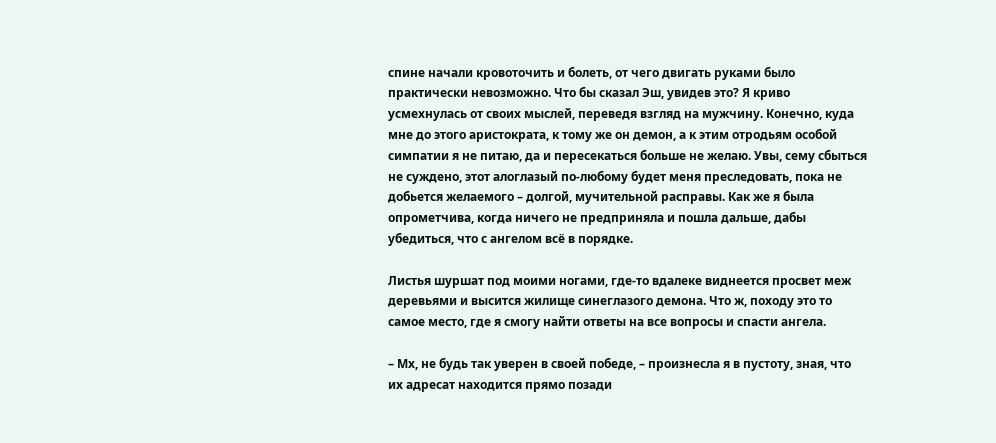спине начали кровоточить и болеть, от чего двигать руками было практически невозможно. Что бы сказал Эш, увидев это? Я криво усмехнулась от своих мыслей, переведя взгляд на мужчину. Конечно, куда мне до этого аристократа, к тому же он демон, а к этим отродьям особой симпатии я не питаю, да и пересекаться больше не желаю. Увы, сему сбыться не суждено, этот алоглазый по-любому будет меня преследовать, пока не добьется желаемого – долгой, мучительной расправы. Как же я была опрометчива, когда ничего не предприняла и пошла дальше, дабы убедиться, что с ангелом всё в порядке.

Листья шуршат под моими ногами, где-то вдалеке виднеется просвет меж деревьями и высится жилище синеглазого демона. Что ж, походу это то самое место, где я смогу найти ответы на все вопросы и спасти ангела.

– Мх, не будь так уверен в своей победе, – произнесла я в пустоту, зная, что их адресат находится прямо позади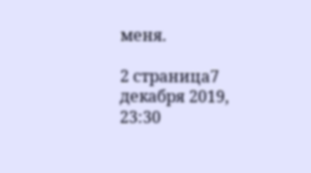меня.

2 страница7 декабря 2019, 23:30